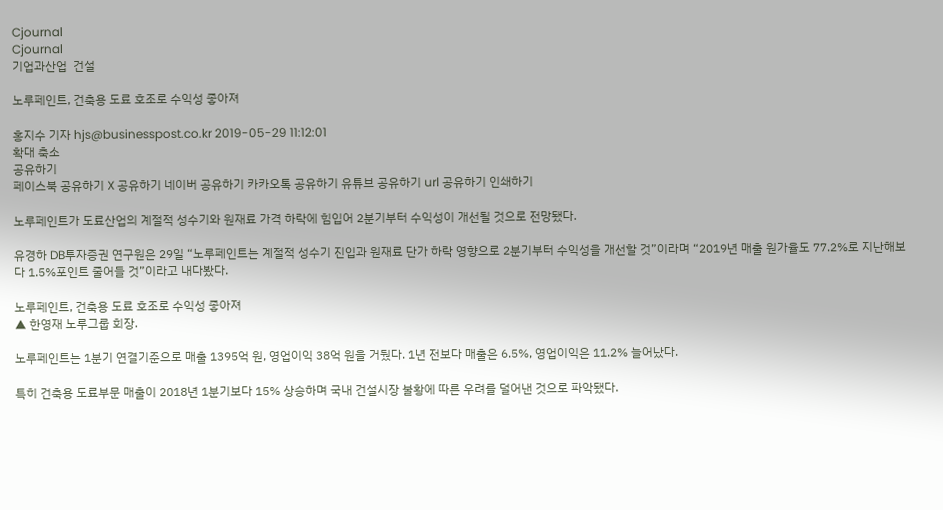Cjournal
Cjournal
기업과산업  건설

노루페인트, 건축용 도료 호조로 수익성 좋아져

홍지수 기자 hjs@businesspost.co.kr 2019-05-29 11:12:01
확대 축소
공유하기
페이스북 공유하기 X 공유하기 네이버 공유하기 카카오톡 공유하기 유튜브 공유하기 url 공유하기 인쇄하기

노루페인트가 도료산업의 계절적 성수기와 원재료 가격 하락에 힘입어 2분기부터 수익성이 개선될 것으로 전망됐다.

유경하 DB투자증권 연구원은 29일 “노루페인트는 계절적 성수기 진입과 원재료 단가 하락 영향으로 2분기부터 수익성을 개선할 것”이라며 “2019년 매출 원가율도 77.2%로 지난해보다 1.5%포인트 줄어들 것”이라고 내다봤다.

노루페인트, 건축용 도료 호조로 수익성 좋아져
▲ 한영재 노루그룹 회장.

노루페인트는 1분기 연결기준으로 매출 1395억 원, 영업이익 38억 원을 거뒀다. 1년 전보다 매출은 6.5%, 영업이익은 11.2% 늘어났다.

특히 건축용 도료부문 매출이 2018년 1분기보다 15% 상승하며 국내 건설시장 불황에 따른 우려를 덜어낸 것으로 파악됐다.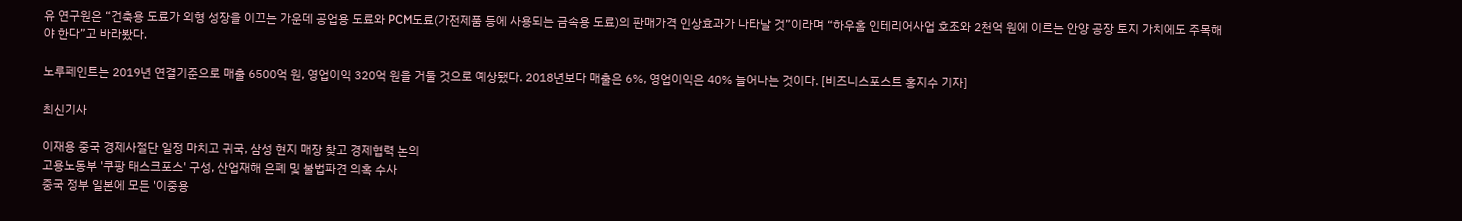유 연구원은 “건축용 도료가 외형 성장을 이끄는 가운데 공업용 도료와 PCM도료(가전제품 등에 사용되는 금속용 도료)의 판매가격 인상효과가 나타날 것”이라며 “하우홈 인테리어사업 호조와 2천억 원에 이르는 안양 공장 토지 가치에도 주목해야 한다”고 바라봤다.

노루페인트는 2019년 연결기준으로 매출 6500억 원, 영업이익 320억 원을 거둘 것으로 예상됐다. 2018년보다 매출은 6%, 영업이익은 40% 늘어나는 것이다. [비즈니스포스트 홍지수 기자]

최신기사

이재용 중국 경제사절단 일정 마치고 귀국, 삼성 현지 매장 찾고 경제협력 논의
고용노동부 '쿠팡 태스크포스' 구성, 산업재해 은폐 및 불법파견 의혹 수사
중국 정부 일본에 모든 '이중용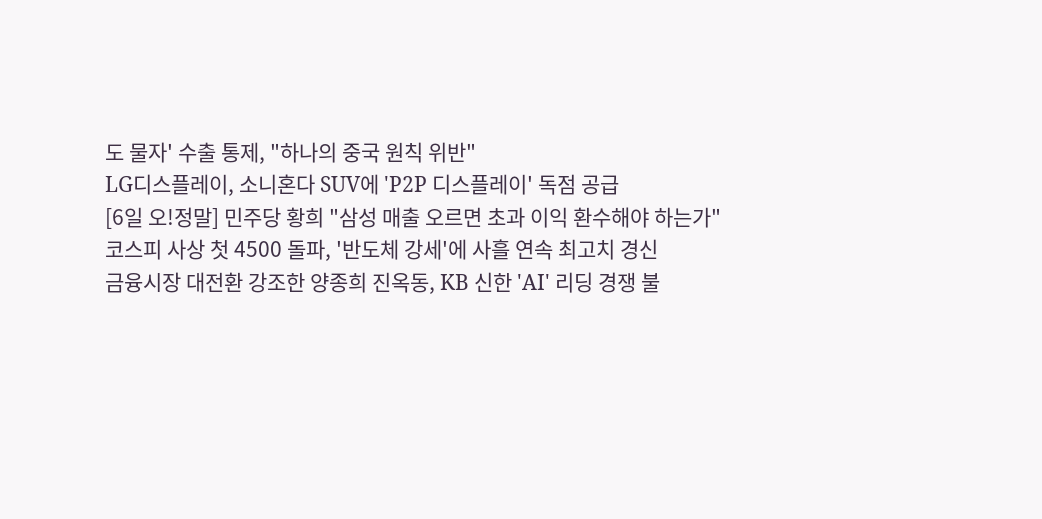도 물자' 수출 통제, "하나의 중국 원칙 위반"
LG디스플레이, 소니혼다 SUV에 'P2P 디스플레이' 독점 공급
[6일 오!정말] 민주당 황희 "삼성 매출 오르면 초과 이익 환수해야 하는가"
코스피 사상 첫 4500 돌파, '반도체 강세'에 사흘 연속 최고치 경신
금융시장 대전환 강조한 양종희 진옥동, KB 신한 'AI' 리딩 경쟁 불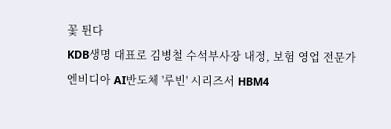꽃 튄다
KDB생명 대표로 김병철 수석부사장 내정, 보험 영업 전문가
엔비디아 AI반도체 '루빈' 시리즈서 HBM4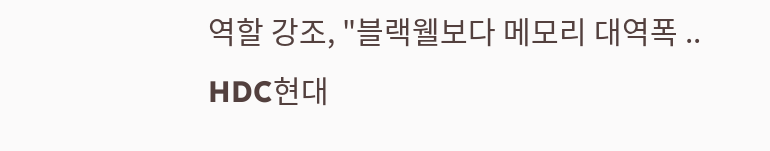역할 강조, "블랙웰보다 메모리 대역폭 ..
HDC현대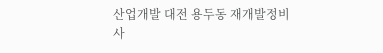산업개발 대전 용두동 재개발정비사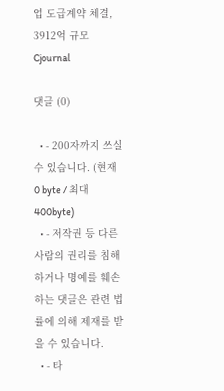업 도급계약 체결, 3912억 규모
Cjournal

댓글 (0)

  • - 200자까지 쓰실 수 있습니다. (현재 0 byte / 최대 400byte)
  • - 저작권 등 다른 사람의 권리를 침해하거나 명예를 훼손하는 댓글은 관련 법률에 의해 제재를 받을 수 있습니다.
  • - 타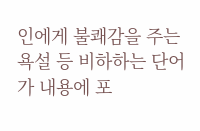인에게 불쾌감을 주는 욕설 등 비하하는 단어가 내용에 포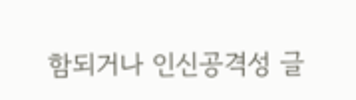함되거나 인신공격성 글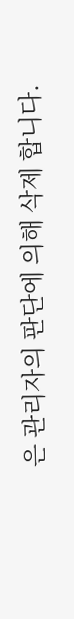은 관리자의 판단에 의해 삭제 합니다.